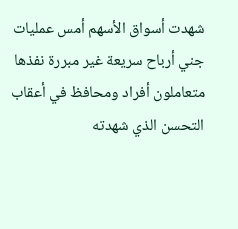شهدت أسواق الأسهم أمس عمليات جني أرباح سريعة غير مبررة نفذها متعاملون أفراد ومحافظ في أعقاب التحسن الذي شهدته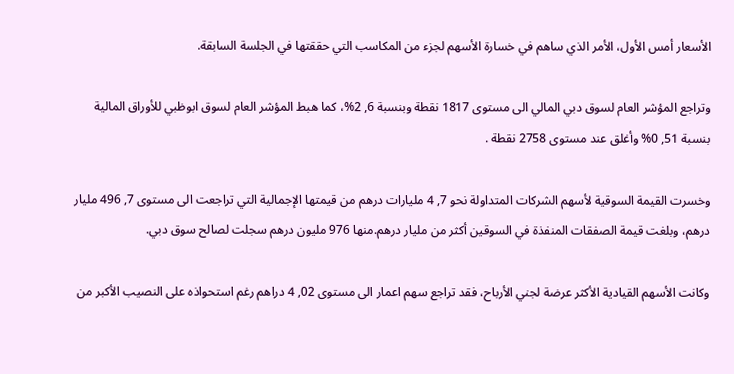الأسعار أمس الأول، الأمر الذي ساهم في خسارة الأسهم لجزء من المكاسب التي حققتها في الجلسة السابقة.

وتراجع المؤشر العام لسوق دبي المالي الى مستوى 1817 نقطة وبنسبة 6, 2%، كما هبط المؤشر العام لسوق ابوظبي للأوراق المالية بنسبة 51, 0% وأغلق عند مستوى 2758 نقطة .

وخسرت القيمة السوقية لأسهم الشركات المتداولة نحو 7, 4 مليارات درهم من قيمتها الإجمالية التي تراجعت الى مستوى 7, 496 مليار درهم، وبلغت قيمة الصفقات المنفذة في السوقين أكثر من مليار درهم.منها 976 مليون درهم سجلت لصالح سوق دبي.

وكانت الأسهم القيادية الأكثر عرضة لجني الأرباح، فقد تراجع سهم اعمار الى مستوى 02, 4 دراهم رغم استحواذه على النصيب الأكبر من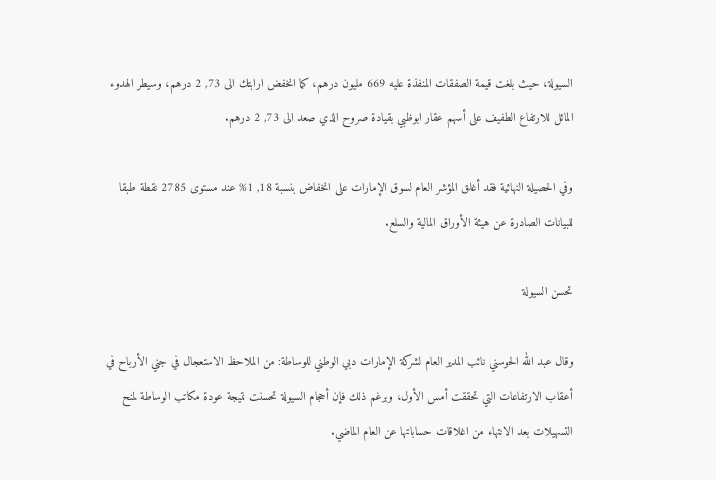السيولة، حيث بلغت قيمة الصفقات المنفذة عليه 669 مليون درهم، كما انخفض ارابتك الى 73, 2 درهم، وسيطر الهدوء المائل للارتفاع الطفيف على أسهم عقار ابوظبي بقيادة صروح الذي صعد الى 73, 2 درهم.

وفي الحصيلة النهائية فقد أغلق المؤشر العام لسوق الإمارات على انخفاض بنسبة 18, 1% عند مستوى 2785 نقطة طبقا للبيانات الصادرة عن هيئة الأوراق المالية والسلع.

تحسن السيولة

وقال عبد الله الحوسني نائب المدير العام لشركة الإمارات دبي الوطني للوساطة: من الملاحظ الاستعجال في جني الأرباح في أعقاب الارتفاعات التي تحققت أمس الأول، وبرغم ذلك فإن أحجام السيولة تحسنت نتيجة عودة مكاتب الوساطة لمنح التسهيلات بعد الانتهاء من اغلاقات حساباتها عن العام الماضي.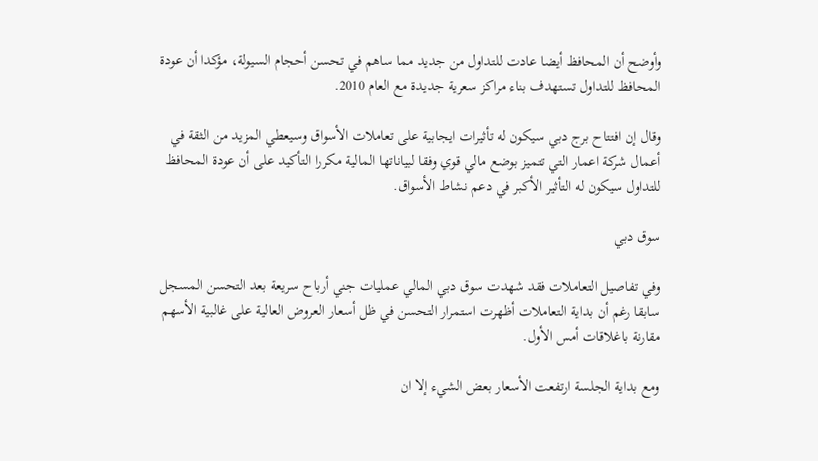وأوضح أن المحافظ أيضا عادت للتداول من جديد مما ساهم في تحسن أحجام السيولة، مؤكدا أن عودة المحافظ للتداول تستهدف بناء مراكز سعرية جديدة مع العام 2010.

وقال إن افتتاح برج دبي سيكون له تأثيرات ايجابية على تعاملات الأسواق وسيعطي المزيد من الثقة في أعمال شركة اعمار التي تتميز بوضع مالي قوي وفقا لبياناتها المالية مكررا التأكيد على أن عودة المحافظ للتداول سيكون له التأثير الأكبر في دعم نشاط الأسواق.

سوق دبي

وفي تفاصيل التعاملات فقد شهدت سوق دبي المالي عمليات جني أرباح سريعة بعد التحسن المسجل سابقا رغم أن بداية التعاملات أظهرت استمرار التحسن في ظل أسعار العروض العالية على غالبية الأسهم مقارنة باغلاقات أمس الأول.

ومع بداية الجلسة ارتفعت الأسعار بعض الشيء إلا ان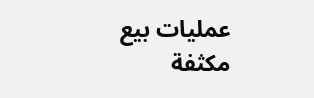عمليات بيع مكثفة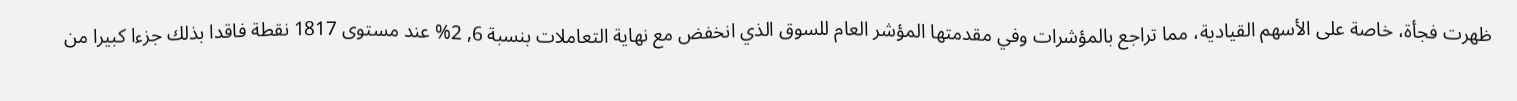ظهرت فجأة، خاصة على الأسهم القيادية، مما تراجع بالمؤشرات وفي مقدمتها المؤشر العام للسوق الذي انخفض مع نهاية التعاملات بنسبة 6, 2% عند مستوى 1817 نقطة فاقدا بذلك جزءا كبيرا من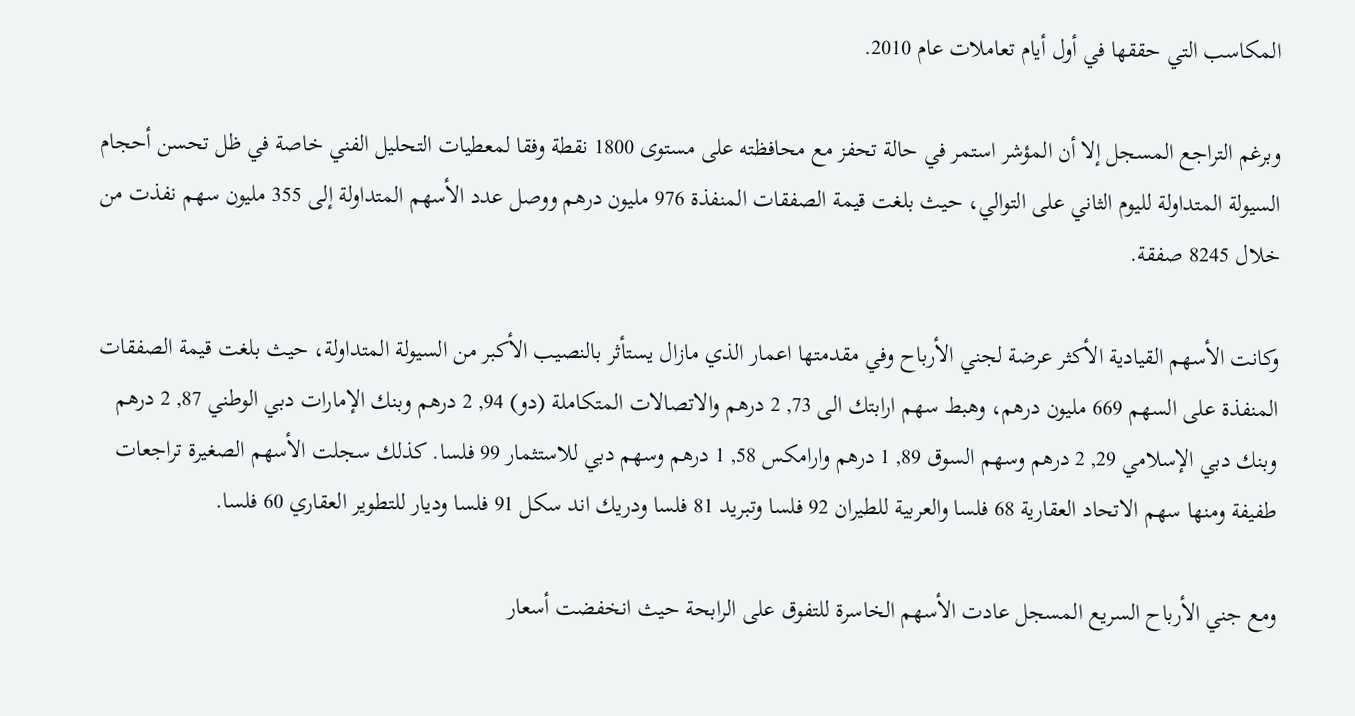المكاسب التي حققها في أول أيام تعاملات عام 2010.

وبرغم التراجع المسجل إلا أن المؤشر استمر في حالة تحفز مع محافظته على مستوى 1800 نقطة وفقا لمعطيات التحليل الفني خاصة في ظل تحسن أحجام السيولة المتداولة لليوم الثاني على التوالي، حيث بلغت قيمة الصفقات المنفذة 976 مليون درهم ووصل عدد الأسهم المتداولة إلى 355 مليون سهم نفذت من خلال 8245 صفقة.

وكانت الأسهم القيادية الأكثر عرضة لجني الأرباح وفي مقدمتها اعمار الذي مازال يستأثر بالنصيب الأكبر من السيولة المتداولة، حيث بلغت قيمة الصفقات المنفذة على السهم 669 مليون درهم، وهبط سهم ارابتك الى 73, 2 درهم والاتصالات المتكاملة (دو) 94, 2 درهم وبنك الإمارات دبي الوطني 87, 2 درهم وبنك دبي الإسلامي 29, 2 درهم وسهم السوق 89, 1 درهم وارامكس 58, 1 درهم وسهم دبي للاستثمار 99 فلسا. كذلك سجلت الأسهم الصغيرة تراجعات طفيفة ومنها سهم الاتحاد العقارية 68 فلسا والعربية للطيران 92 فلسا وتبريد 81 فلسا ودريك اند سكل 91 فلسا وديار للتطوير العقاري 60 فلسا.

ومع جني الأرباح السريع المسجل عادت الأسهم الخاسرة للتفوق على الرابحة حيث انخفضت أسعار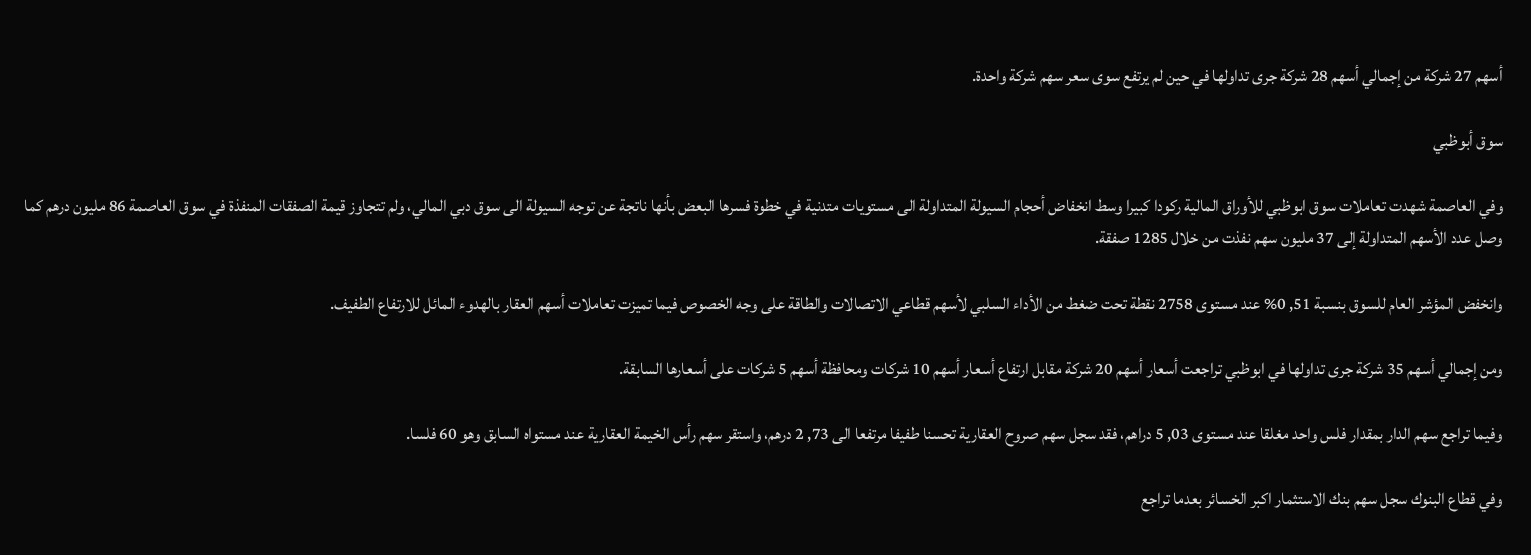أسهم 27 شركة من إجمالي أسهم 28 شركة جرى تداولها في حين لم يرتفع سوى سعر سهم شركة واحدة.

سوق أبوظبي

وفي العاصمة شهدت تعاملات سوق ابوظبي للأوراق المالية ركودا كبيرا وسط انخفاض أحجام السيولة المتداولة الى مستويات متدنية في خطوة فسرها البعض بأنها ناتجة عن توجه السيولة الى سوق دبي المالي، ولم تتجاوز قيمة الصفقات المنفذة في سوق العاصمة 86 مليون درهم كما وصل عدد الأسهم المتداولة إلى 37 مليون سهم نفذت من خلال 1285 صفقة.

وانخفض المؤشر العام للسوق بنسبة 51, 0% عند مستوى 2758 نقطة تحت ضغط من الأداء السلبي لأسهم قطاعي الاتصالات والطاقة على وجه الخصوص فيما تميزت تعاملات أسهم العقار بالهدوء المائل للارتفاع الطفيف.

ومن إجمالي أسهم 35 شركة جرى تداولها في ابوظبي تراجعت أسعار أسهم 20 شركة مقابل ارتفاع أسعار أسهم 10 شركات ومحافظة أسهم 5 شركات على أسعارها السابقة.

وفيما تراجع سهم الدار بمقدار فلس واحد مغلقا عند مستوى 03, 5 دراهم، فقد سجل سهم صروح العقارية تحسنا طفيفا مرتفعا الى 73, 2 درهم، واستقر سهم رأس الخيمة العقارية عند مستواه السابق وهو 60 فلسا.

وفي قطاع البنوك سجل سهم بنك الاستثمار اكبر الخسائر بعدما تراجع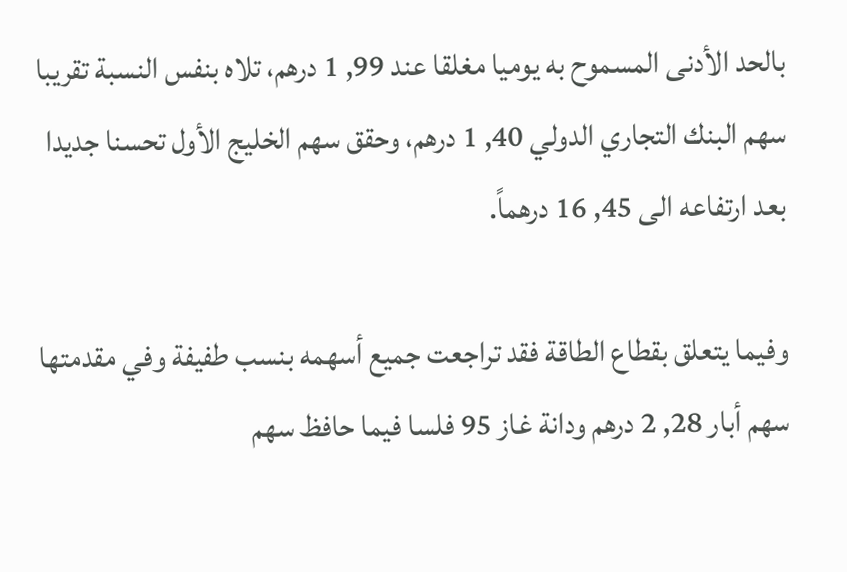بالحد الأدنى المسموح به يوميا مغلقا عند 99, 1 درهم، تلاه بنفس النسبة تقريبا سهم البنك التجاري الدولي 40, 1 درهم، وحقق سهم الخليج الأول تحسنا جديدا بعد ارتفاعه الى 45, 16 درهماً.

وفيما يتعلق بقطاع الطاقة فقد تراجعت جميع أسهمه بنسب طفيفة وفي مقدمتها سهم أبار 28, 2 درهم ودانة غاز 95 فلسا فيما حافظ سهم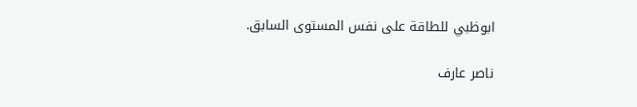ابوظبي للطاقة على نفس المستوى السابق.

ناصر عارف